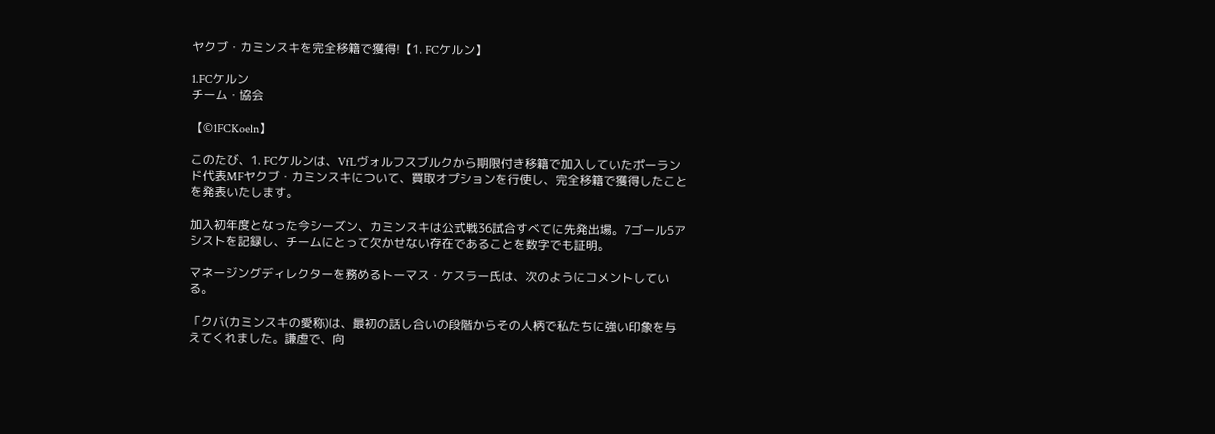ヤクブ・カミンスキを完全移籍で獲得!【1. FCケルン】

1.FCケルン
チーム・協会

【©1FCKoeln】

このたび、1. FCケルンは、VfLヴォルフスブルクから期限付き移籍で加入していたポーランド代表MFヤクブ・カミンスキについて、買取オプションを行使し、完全移籍で獲得したことを発表いたします。

加入初年度となった今シーズン、カミンスキは公式戦36試合すべてに先発出場。7ゴール5アシストを記録し、チームにとって欠かせない存在であることを数字でも証明。

マネージングディレクターを務めるトーマス・ケスラー氏は、次のようにコメントしている。

「クバ(カミンスキの愛称)は、最初の話し合いの段階からその人柄で私たちに強い印象を与えてくれました。謙虚で、向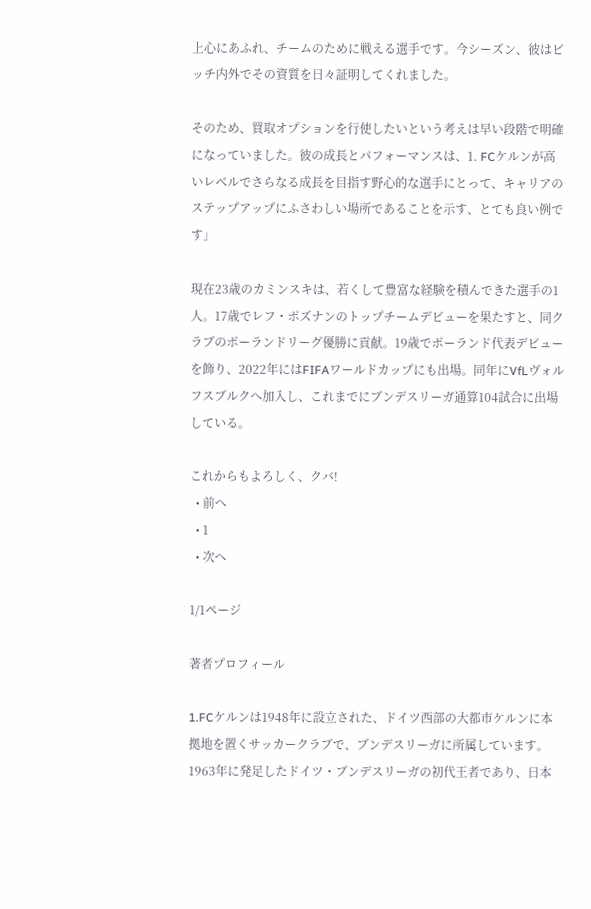上心にあふれ、チームのために戦える選手です。今シーズン、彼はピッチ内外でその資質を日々証明してくれました。

そのため、買取オプションを行使したいという考えは早い段階で明確になっていました。彼の成長とパフォーマンスは、1. FCケルンが高いレベルでさらなる成長を目指す野心的な選手にとって、キャリアのステップアップにふさわしい場所であることを示す、とても良い例です」

現在23歳のカミンスキは、若くして豊富な経験を積んできた選手の1人。17歳でレフ・ポズナンのトップチームデビューを果たすと、同クラブのポーランドリーグ優勝に貢献。19歳でポーランド代表デビューを飾り、2022年にはFIFAワールドカップにも出場。同年にVfLヴォルフスブルクへ加入し、これまでにブンデスリーガ通算104試合に出場している。

これからもよろしく、クバ!
  • 前へ
  • 1
  • 次へ

1/1ページ

著者プロフィール

1.FCケルンは1948年に設立された、ドイツ西部の大都市ケルンに本拠地を置くサッカークラブで、ブンデスリーガに所属しています。1963年に発足したドイツ・ブンデスリーガの初代王者であり、日本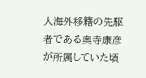人海外移籍の先駆者である奥寺康彦が所属していた頃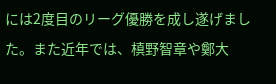には2度目のリーグ優勝を成し遂げました。また近年では、槙野智章や鄭大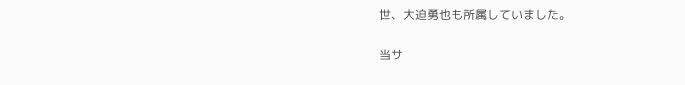世、大迫勇也も所属していました。

当サ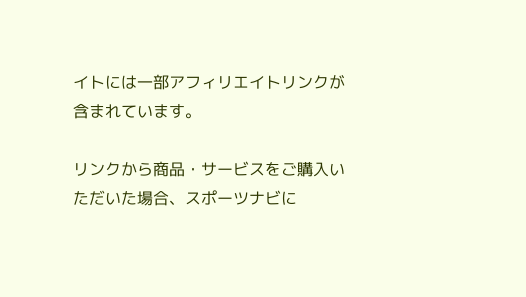イトには一部アフィリエイトリンクが含まれています。

リンクから商品・サービスをご購入いただいた場合、スポーツナビに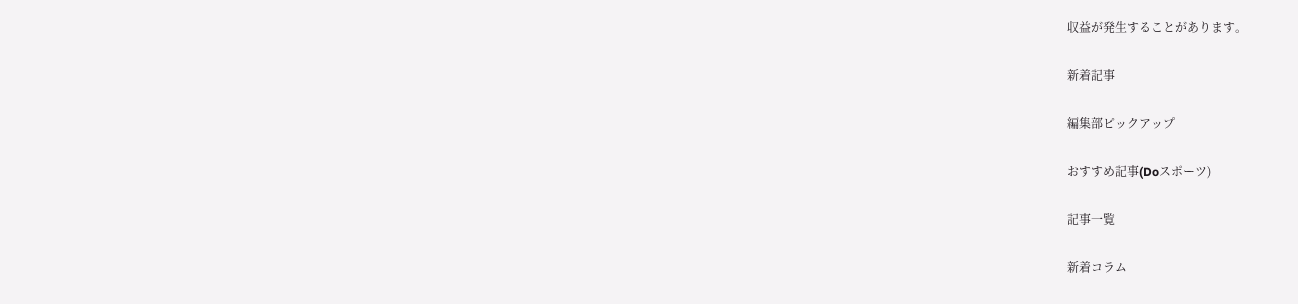収益が発生することがあります。

新着記事

編集部ピックアップ

おすすめ記事(Doスポーツ)

記事一覧

新着コラム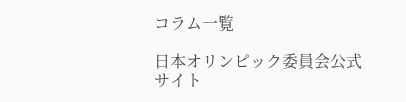コラム一覧

日本オリンピック委員会公式サイト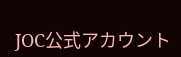JOC公式アカウント